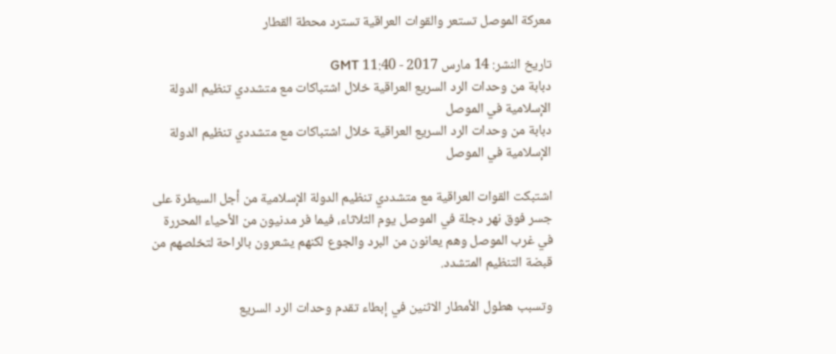معركة الموصل تستعر والقوات العراقية تسترد محطة القطار

تاريخ النشر: 14 مارس 2017 - 11:40 GMT
دبابة من وحدات الرد السريع العراقية خلال اشتباكات مع متشددي تنظيم الدولة الإسلامية في الموصل
دبابة من وحدات الرد السريع العراقية خلال اشتباكات مع متشددي تنظيم الدولة الإسلامية في الموصل

اشتبكت القوات العراقية مع متشددي تنظيم الدولة الإسلامية من أجل السيطرة على جسر فوق نهر دجلة في الموصل يوم الثلاثاء، فيما فر مدنيون من الأحياء المحررة في غرب الموصل وهم يعانون من البرد والجوع لكنهم يشعرون بالراحة لتخلصهم من قبضة التنظيم المتشدد.

وتسبب هطول الأمطار الاثنين في إبطاء تقدم وحدات الرد السريع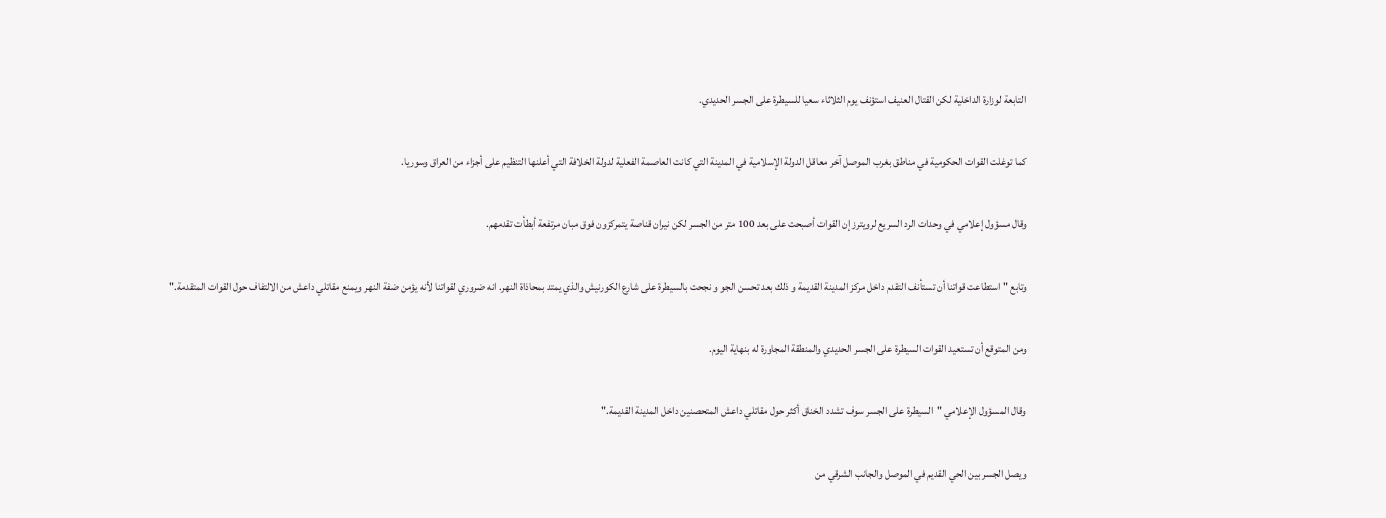التابعة لوزارة الداخلية لكن القتال العنيف استؤنف يوم الثلاثاء سعيا للسيطرة على الجسر الحديدي.

كما توغلت القوات الحكومية في مناطق بغرب الموصل آخر معاقل الدولة الإسلامية في المدينة التي كانت العاصمة الفعلية لدولة الخلافة التي أعلنها التنظيم على أجزاء من العراق وسوريا.

وقال مسؤول إعلامي في وحدات الرد السريع لرويترز إن القوات أصبحت على بعد 100 متر من الجسر لكن نيران قناصة يتمركزون فوق مبان مرتفعة أبطأت تقدمهم.

وتابع "استطاعت قواتنا أن تستأنف التقدم داخل مركز المدينة القديمة و ذلك بعد تحسن الجو و نجحت بالسيطرة على شارع الكورنيش والذي يمتد بمحاذاة النهر. انه ضروري لقواتنا لأنه يؤمن ضفة النهر ويمنع مقاتلي داعش من الالتفاف حول القوات المتقدمة."

ومن المتوقع أن تستعيد القوات السيطرة على الجسر الحديدي والمنطقة المجاورة له بنهاية اليوم.

وقال المسؤول الإعلامي "السيطرة على الجسر سوف تشدد الخناق أكثر حول مقاتلي داعش المتحصنين داخل المدينة القديمة."

ويصل الجسر بين الحي القديم في الموصل والجانب الشرقي من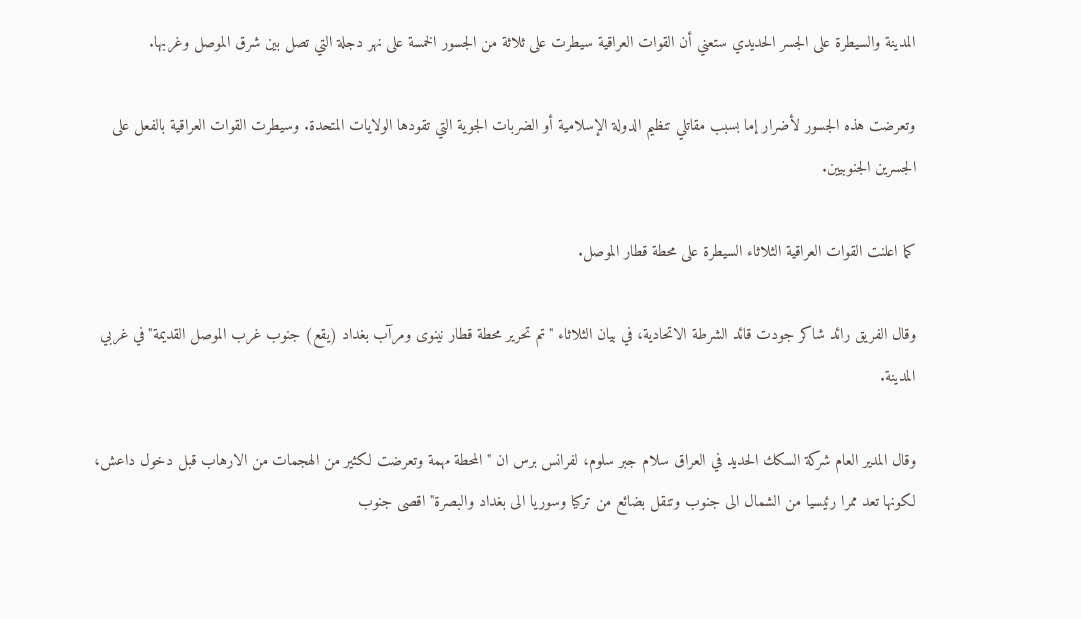المدينة والسيطرة على الجسر الحديدي ستعني أن القوات العراقية سيطرت على ثلاثة من الجسور الخمسة على نهر دجلة التي تصل بين شرق الموصل وغربها.

وتعرضت هذه الجسور لأضرار إما بسبب مقاتلي تنظيم الدولة الإسلامية أو الضربات الجوية التي تقودها الولايات المتحدة. وسيطرت القوات العراقية بالفعل على الجسرين الجنوبيين.

كما اعلنت القوات العراقية الثلاثاء السيطرة على محطة قطار الموصل.

وقال الفريق رائد شاكر جودت قائد الشرطة الاتحادية، في بيان الثلاثاء "تم تحرير محطة قطار نينوى ومرآب بغداد (يقع) جنوب غرب الموصل القديمة"في غربي المدينة.

وقال المدير العام شركة السكك الحديد في العراق سلام جبر سلوم، لفرانس برس ان "المحطة مهمة وتعرضت لكثير من الهجمات من الارهاب قبل دخول داعش، لكونها تعد ممرا رئيسيا من الشمال الى جنوب وتنقل بضائع من تركيا وسوريا الى بغداد والبصرة" اقصى جنوب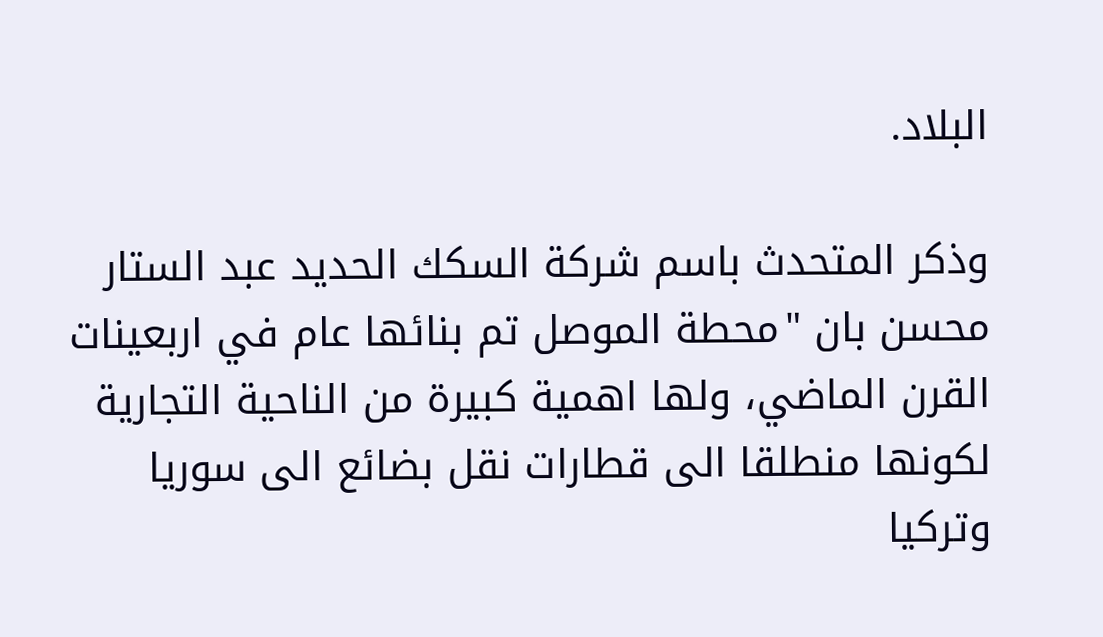البلاد.

وذكر المتحدث باسم شركة السكك الحديد عبد الستار محسن بان "محطة الموصل تم بنائها عام في اربعينات القرن الماضي، ولها اهمية كبيرة من الناحية التجارية لكونها منطلقا الى قطارات نقل بضائع الى سوريا وتركيا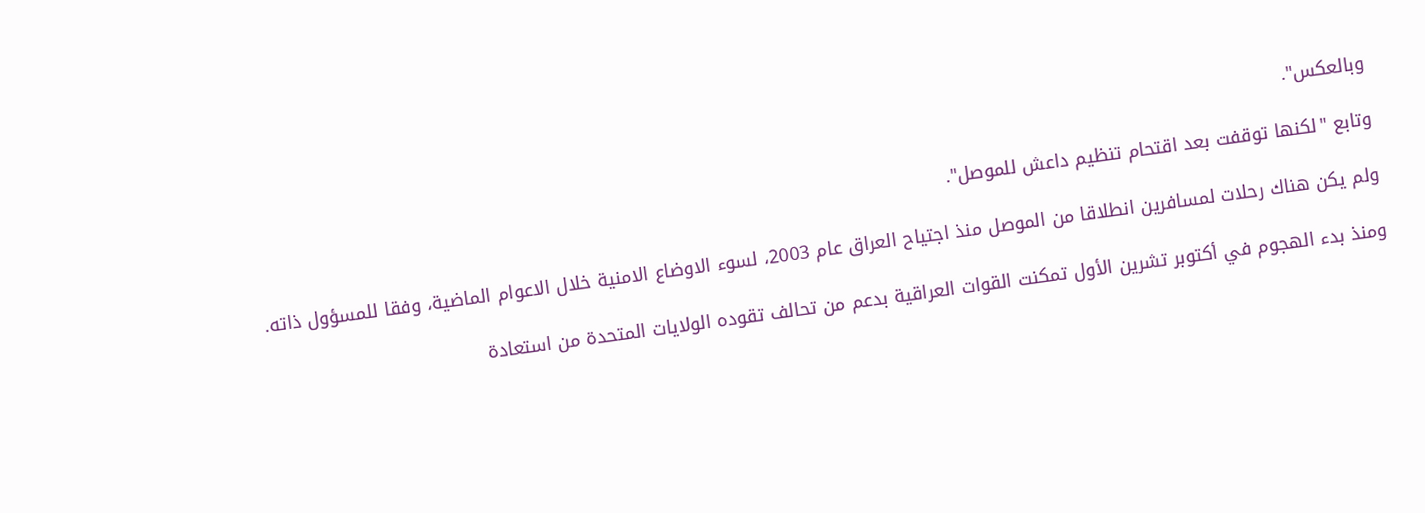وبالعكس".

وتابع "لكنها توقفت بعد اقتحام تنظيم داعش للموصل".

ولم يكن هناك رحلات لمسافرين انطلاقا من الموصل منذ اجتياح العراق عام 2003، لسوء الاوضاع الامنية خلال الاعوام الماضية، وفقا للمسؤول ذاته.

ومنذ بدء الهجوم في أكتوبر تشرين الأول تمكنت القوات العراقية بدعم من تحالف تقوده الولايات المتحدة من استعادة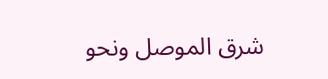شرق الموصل ونحو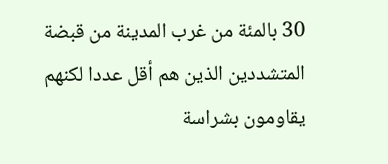30 بالمئة من غرب المدينة من قبضة المتشددين الذين هم أقل عددا لكنهم يقاومون بشراسة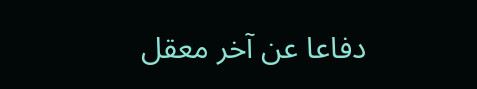دفاعا عن آخر معقل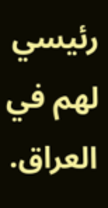رئيسي لهم في العراق.